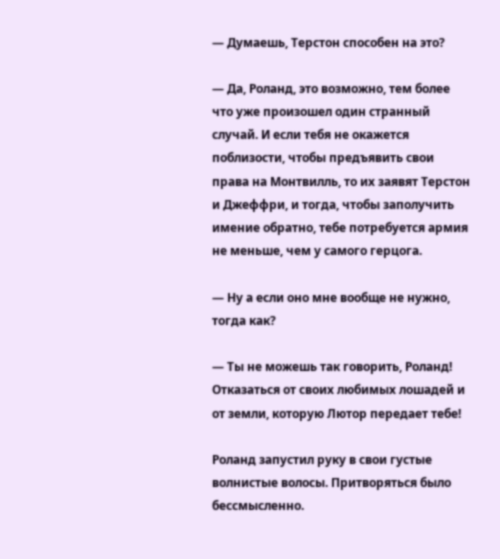— Думаешь, Терстон способен на это?

— Да, Роланд, это возможно, тем более что уже произошел один странный случай. И если тебя не окажется поблизости, чтобы предъявить свои права на Монтвилль, то их заявят Терстон и Джеффри, и тогда, чтобы заполучить имение обратно, тебе потребуется армия не меньше, чем у самого герцога.

— Ну а если оно мне вообще не нужно, тогда как?

— Ты не можешь так говорить, Роланд! Отказаться от своих любимых лошадей и от земли, которую Лютор передает тебе!

Роланд запустил руку в свои густые волнистые волосы. Притворяться было бессмысленно.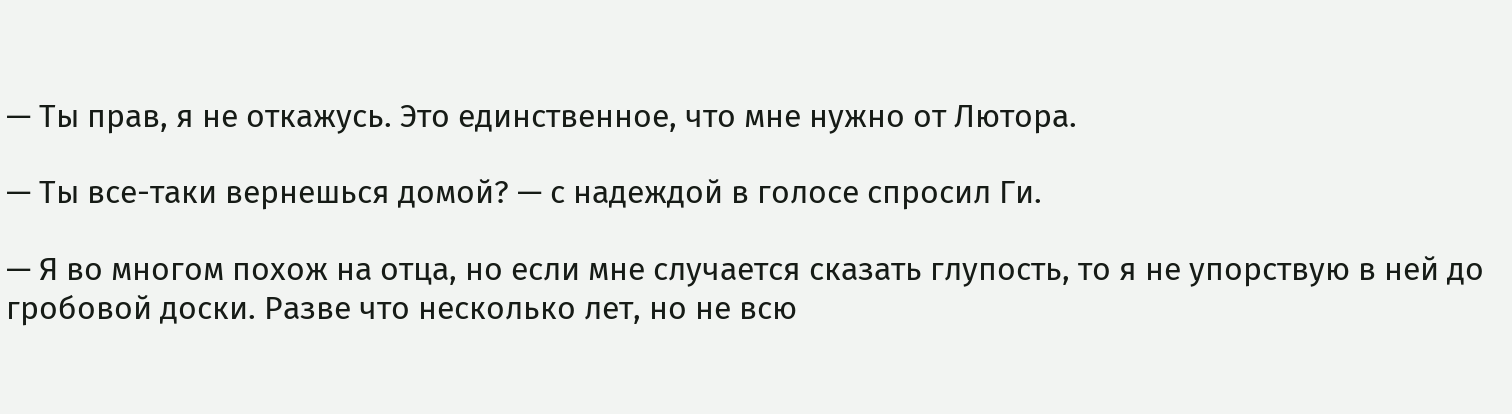— Ты прав, я не откажусь. Это единственное, что мне нужно от Лютора.

— Ты все-таки вернешься домой? — с надеждой в голосе спросил Ги.

— Я во многом похож на отца, но если мне случается сказать глупость, то я не упорствую в ней до гробовой доски. Разве что несколько лет, но не всю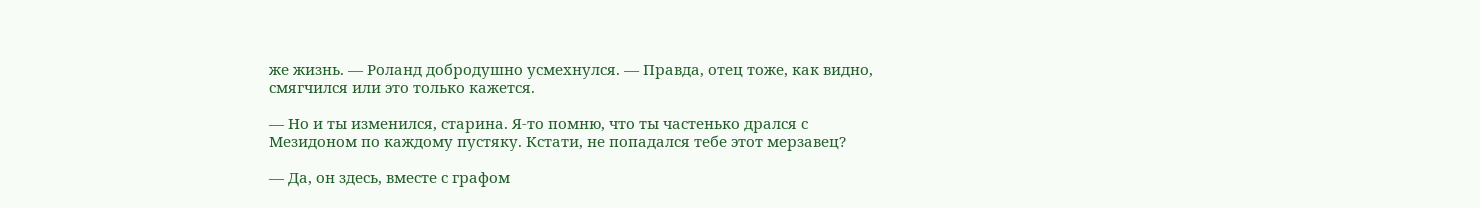же жизнь. — Роланд добродушно усмехнулся. — Правда, отец тоже, как видно, смягчился или это только кажется.

— Но и ты изменился, старина. Я-то помню, что ты частенько дрался с Мезидоном по каждому пустяку. Кстати, не попадался тебе этот мерзавец?

— Да, он здесь, вместе с графом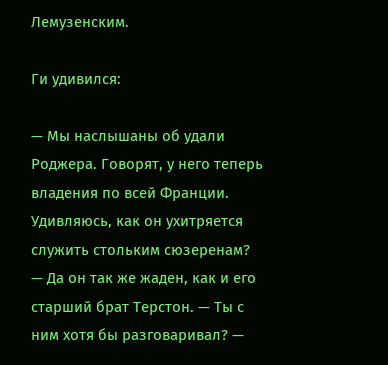Лемузенским.

Ги удивился:

— Мы наслышаны об удали Роджера. Говорят, у него теперь владения по всей Франции. Удивляюсь, как он ухитряется служить стольким сюзеренам? — Да он так же жаден, как и его старший брат Терстон. — Ты с ним хотя бы разговаривал? —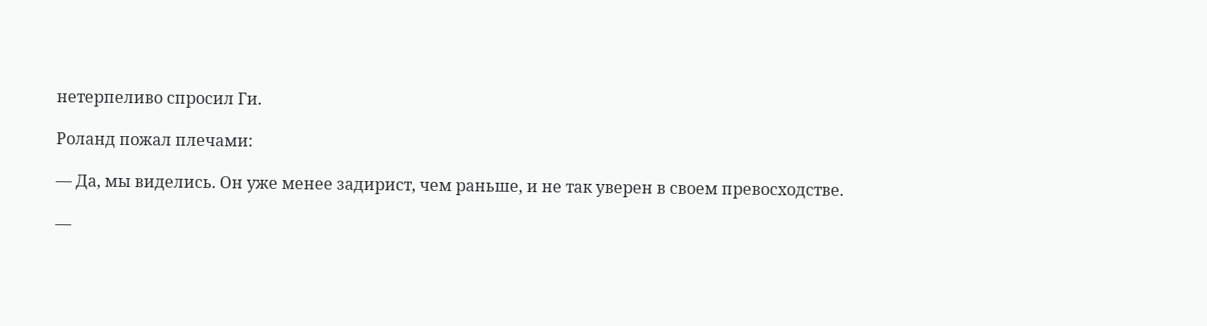нетерпеливо спросил Ги.

Роланд пожал плечами:

— Да, мы виделись. Он уже менее задирист, чем раньше, и не так уверен в своем превосходстве.

—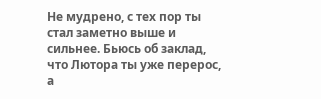Не мудрено, с тех пор ты стал заметно выше и сильнее. Бьюсь об заклад, что Лютора ты уже перерос, а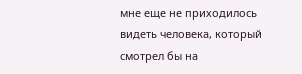мне еще не приходилось видеть человека, который смотрел бы на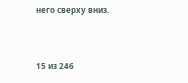него сверху вниз.



15 из 246